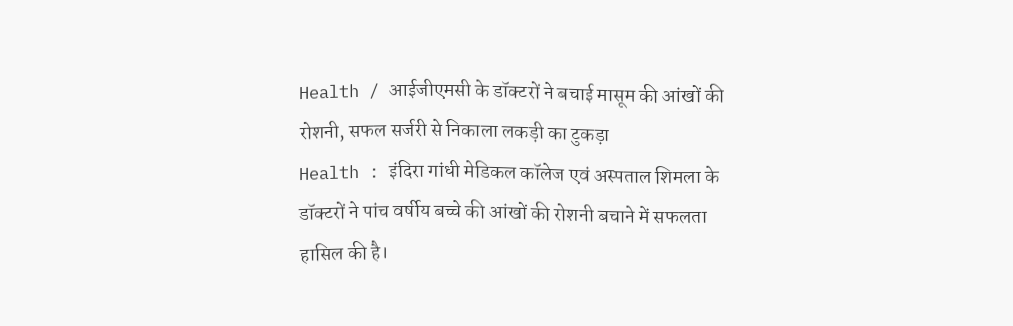Health / आईजीएमसी के डॉक्टरों ने बचाई मासूम की आंखों की रोशनी, सफल सर्जरी से निकाला लकड़ी का टुकड़ा
Health : इंदिरा गांधी मेडिकल कॉलेज एवं अस्पताल शिमला के डॉक्टरों ने पांच वर्षीय बच्चे की आंखों की रोशनी बचाने में सफलता हासिल की है।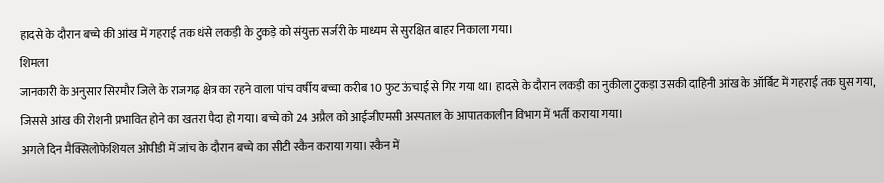हादसे के दौरान बच्चे की आंख में गहराई तक धंसे लकड़ी के टुकड़े को संयुक्त सर्जरी के माध्यम से सुरक्षित बाहर निकाला गया।
शिमला
जानकारी के अनुसार सिरमौर जिले के राजगढ़ क्षेत्र का रहने वाला पांच वर्षीय बच्चा करीब 10 फुट ऊंचाई से गिर गया था। हादसे के दौरान लकड़ी का नुकीला टुकड़ा उसकी दाहिनी आंख के ऑर्बिट में गहराई तक घुस गया, जिससे आंख की रोशनी प्रभावित होने का खतरा पैदा हो गया। बच्चे को 24 अप्रैल को आईजीएमसी अस्पताल के आपातकालीन विभाग में भर्ती कराया गया।
अगले दिन मैक्सिलोफेशियल ओपीडी में जांच के दौरान बच्चे का सीटी स्कैन कराया गया। स्कैन में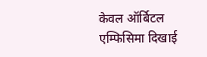केवल ऑर्बिटल एम्फिसिमा दिखाई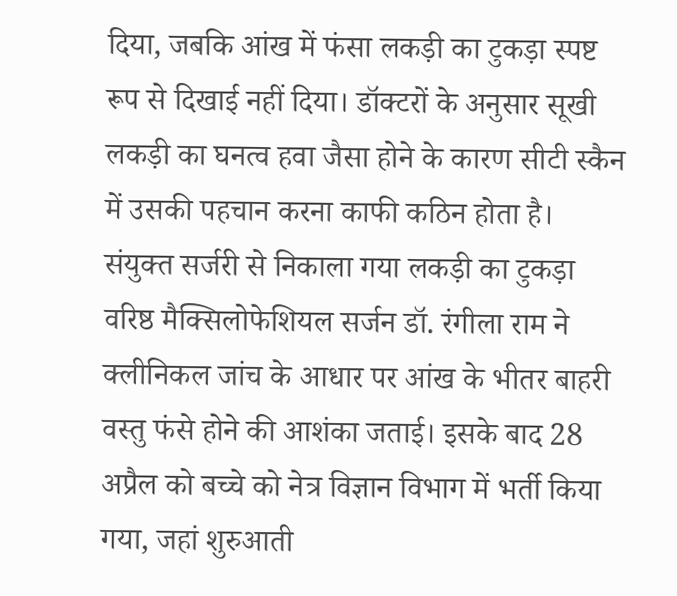दिया, जबकि आंख में फंसा लकड़ी का टुकड़ा स्पष्ट रूप से दिखाई नहीं दिया। डॉक्टरों के अनुसार सूखी लकड़ी का घनत्व हवा जैसा होने के कारण सीटी स्कैन में उसकी पहचान करना काफी कठिन होता है।
संयुक्त सर्जरी से निकाला गया लकड़ी का टुकड़ा
वरिष्ठ मैक्सिलोफेशियल सर्जन डॉ. रंगीला राम ने क्लीनिकल जांच के आधार पर आंख के भीतर बाहरी वस्तु फंसे होने की आशंका जताई। इसके बाद 28 अप्रैल को बच्चे को नेत्र विज्ञान विभाग में भर्ती किया गया, जहां शुरुआती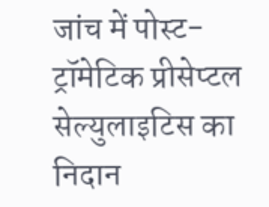जांच में पोस्ट-ट्रॉमेटिक प्रीसेप्टल सेल्युलाइटिस का निदान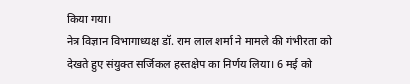किया गया।
नेत्र विज्ञान विभागाध्यक्ष डॉ. राम लाल शर्मा ने मामले की गंभीरता को देखते हुए संयुक्त सर्जिकल हस्तक्षेप का निर्णय लिया। 6 मई को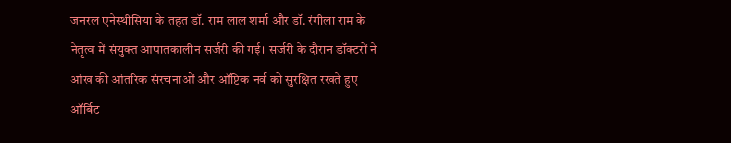जनरल एनेस्थीसिया के तहत डॉ. राम लाल शर्मा और डॉ. रंगीला राम के नेतृत्व में संयुक्त आपातकालीन सर्जरी की गई। सर्जरी के दौरान डॉक्टरों ने आंख की आंतरिक संरचनाओं और ऑप्टिक नर्व को सुरक्षित रखते हुए ऑर्बिट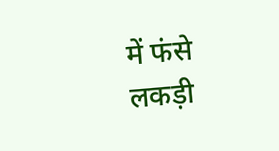में फंसे लकड़ी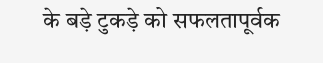के बड़े टुकड़े को सफलतापूर्वक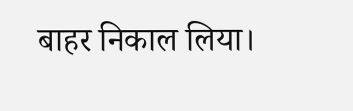बाहर निकाल लिया।